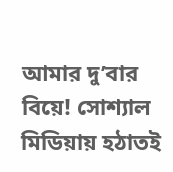আমার দু’বার বিয়ে! সোশ্যাল মিডিয়ায় হঠাতই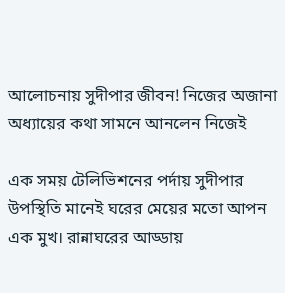আলোচনায় সুদীপার জীবন! নিজের অজানা অধ্যায়ের কথা সামনে আনলেন নিজেই

এক সময় টেলিভিশনের পর্দায় সুদীপার উপস্থিতি মানেই ঘরের মেয়ের মতো আপন এক মুখ। রান্নাঘরের আড্ডায়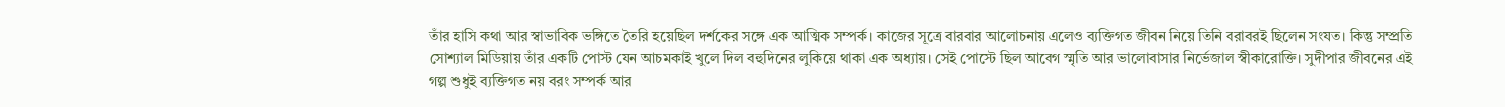তাঁর হাসি কথা আর স্বাভাবিক ভঙ্গিতে তৈরি হয়েছিল দর্শকের সঙ্গে এক আত্মিক সম্পর্ক। কাজের সূত্রে বারবার আলোচনায় এলেও ব্যক্তিগত জীবন নিয়ে তিনি বরাবরই ছিলেন সংযত। কিন্তু সম্প্রতি সোশ্যাল মিডিয়ায় তাঁর একটি পোস্ট যেন আচমকাই খুলে দিল বহুদিনের লুকিয়ে থাকা এক অধ্যায়। সেই পোস্টে ছিল আবেগ স্মৃতি আর ভালোবাসার নির্ভেজাল স্বীকারোক্তি। সুদীপার জীবনের এই গল্প শুধুই ব্যক্তিগত নয় বরং সম্পর্ক আর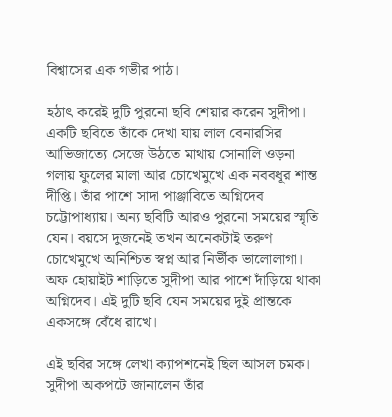বিশ্বাসের এক গভীর পাঠ।

হঠাৎ করেই দুটি পুরনো ছবি শেয়ার করেন সুদীপা। একটি ছবিতে তাঁকে দেখা যায় লাল বেনারসির আভিজাত্যে সেজে উঠতে মাথায় সোনালি ওড়না গলায় ফুলের মালা আর চোখেমুখে এক নববধূর শান্ত দীপ্তি। তাঁর পাশে সাদা পাঞ্জাবিতে অগ্নিদেব চট্টোপাধ্যায়। অন্য ছবিটি আরও পুরনো সময়ের স্মৃতি যেন। বয়সে দুজনেই তখন অনেকটাই তরুণ চোখেমুখে অনিশ্চিত স্বপ্ন আর নির্ভীক ভালোলাগা। অফ হোয়াইট শাড়িতে সুদীপা আর পাশে দাঁড়িয়ে থাকা অগ্নিদেব। এই দুটি ছবি যেন সময়ের দুই প্রান্তকে একসঙ্গে বেঁধে রাখে।

এই ছবির সঙ্গে লেখা ক্যাপশনেই ছিল আসল চমক। সুদীপা অকপটে জানালেন তাঁর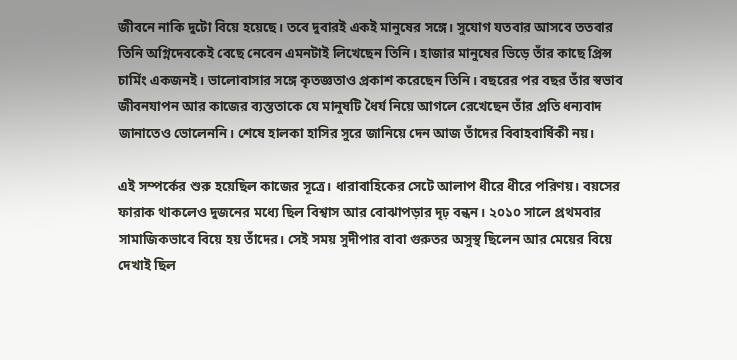জীবনে নাকি দুটো বিয়ে হয়েছে। তবে দুবারই একই মানুষের সঙ্গে। সুযোগ যতবার আসবে ততবার তিনি অগ্নিদেবকেই বেছে নেবেন এমনটাই লিখেছেন তিনি। হাজার মানুষের ভিড়ে তাঁর কাছে প্রিন্স চার্মিং একজনই। ভালোবাসার সঙ্গে কৃতজ্ঞতাও প্রকাশ করেছেন তিনি। বছরের পর বছর তাঁর স্বভাব জীবনযাপন আর কাজের ব্যস্ততাকে যে মানুষটি ধৈর্য নিয়ে আগলে রেখেছেন তাঁর প্রতি ধন্যবাদ জানাতেও ভোলেননি। শেষে হালকা হাসির সুরে জানিয়ে দেন আজ তাঁদের বিবাহবার্ষিকী নয়।

এই সম্পর্কের শুরু হয়েছিল কাজের সূত্রে। ধারাবাহিকের সেটে আলাপ ধীরে ধীরে পরিণয়। বয়সের ফারাক থাকলেও দুজনের মধ্যে ছিল বিশ্বাস আর বোঝাপড়ার দৃঢ় বন্ধন। ২০১০ সালে প্রথমবার সামাজিকভাবে বিয়ে হয় তাঁদের। সেই সময় সুদীপার বাবা গুরুতর অসুস্থ ছিলেন আর মেয়ের বিয়ে দেখাই ছিল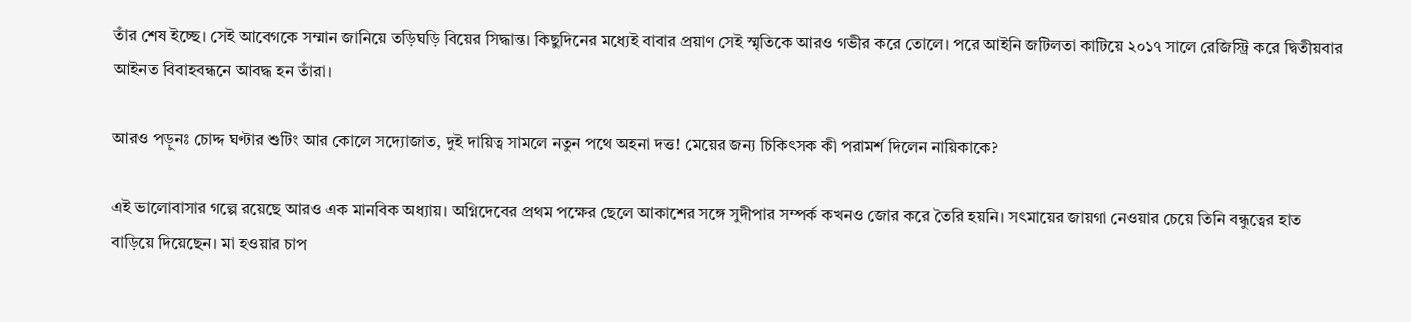তাঁর শেষ ইচ্ছে। সেই আবেগকে সম্মান জানিয়ে তড়িঘড়ি বিয়ের সিদ্ধান্ত। কিছুদিনের মধ্যেই বাবার প্রয়াণ সেই স্মৃতিকে আরও গভীর করে তোলে। পরে আইনি জটিলতা কাটিয়ে ২০১৭ সালে রেজিস্ট্রি করে দ্বিতীয়বার আইনত বিবাহবন্ধনে আবদ্ধ হন তাঁরা।

আরও পড়ুনঃ চোদ্দ ঘণ্টার শুটিং আর কোলে সদ্যোজাত, দুই দায়িত্ব সামলে নতুন পথে অহনা দত্ত! মেয়ের জন্য চিকিৎসক কী পরামর্শ দিলেন নায়িকাকে?

এই ভালোবাসার গল্পে রয়েছে আরও এক মানবিক অধ্যায়। অগ্নিদেবের প্রথম পক্ষের ছেলে আকাশের সঙ্গে সুদীপার সম্পর্ক কখনও জোর করে তৈরি হয়নি। সৎমায়ের জায়গা নেওয়ার চেয়ে তিনি বন্ধুত্বের হাত বাড়িয়ে দিয়েছেন। মা হওয়ার চাপ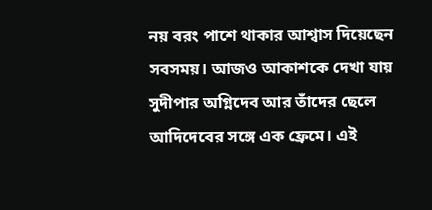নয় বরং পাশে থাকার আশ্বাস দিয়েছেন সবসময়। আজও আকাশকে দেখা যায় সুদীপার অগ্নিদেব আর তাঁদের ছেলে আদিদেবের সঙ্গে এক ফ্রেমে। এই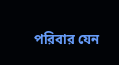পরিবার যেন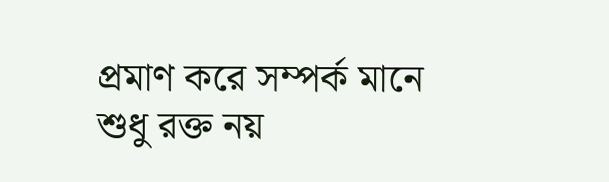প্রমাণ করে সম্পর্ক মানে শুধু রক্ত নয়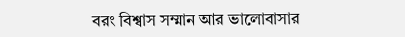বরং বিশ্বাস সম্মান আর ভালোবাসার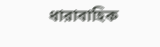ধারাবাহিক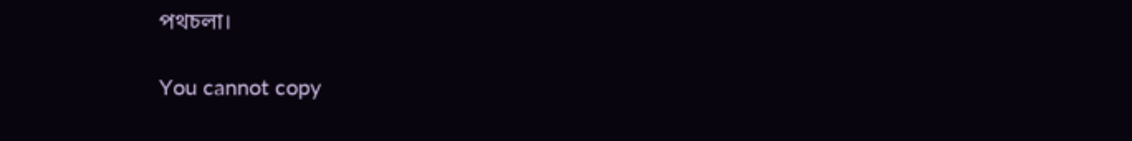পথচলা।

You cannot copy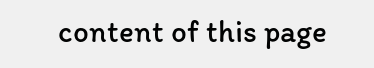content of this page